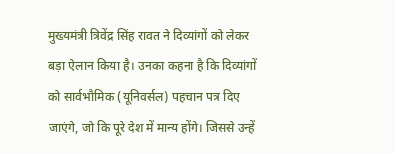मुख्यमंत्री त्रिवेंद्र सिंह रावत ने दिव्यांगों को लेकर बड़ा ऐलान किया है। उनका कहना है कि दिव्यांगों को सार्वभौमिक (यूनिवर्सल) पहचान पत्र दिए जाएंगे, जो कि पूरे देश में मान्य होंगे। जिससे उन्हें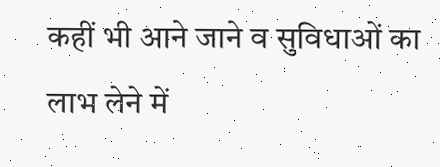कहीं भी आने जाने व सुविधाओं का लाभ लेने में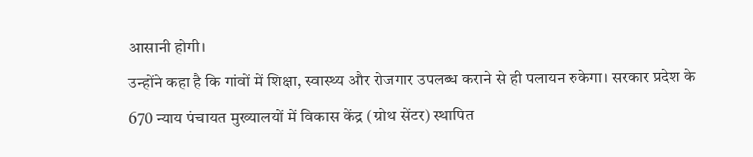आसानी होगी।
उन्होंने कहा है कि गांवों में शिक्षा, स्वास्थ्य और रोजगार उपलब्ध कराने से ही पलायन रुकेगा। सरकार प्रदेश के 670 न्याय पंचायत मुख्यालयों में विकास केंद्र (ग्रोथ सेंटर) स्थापित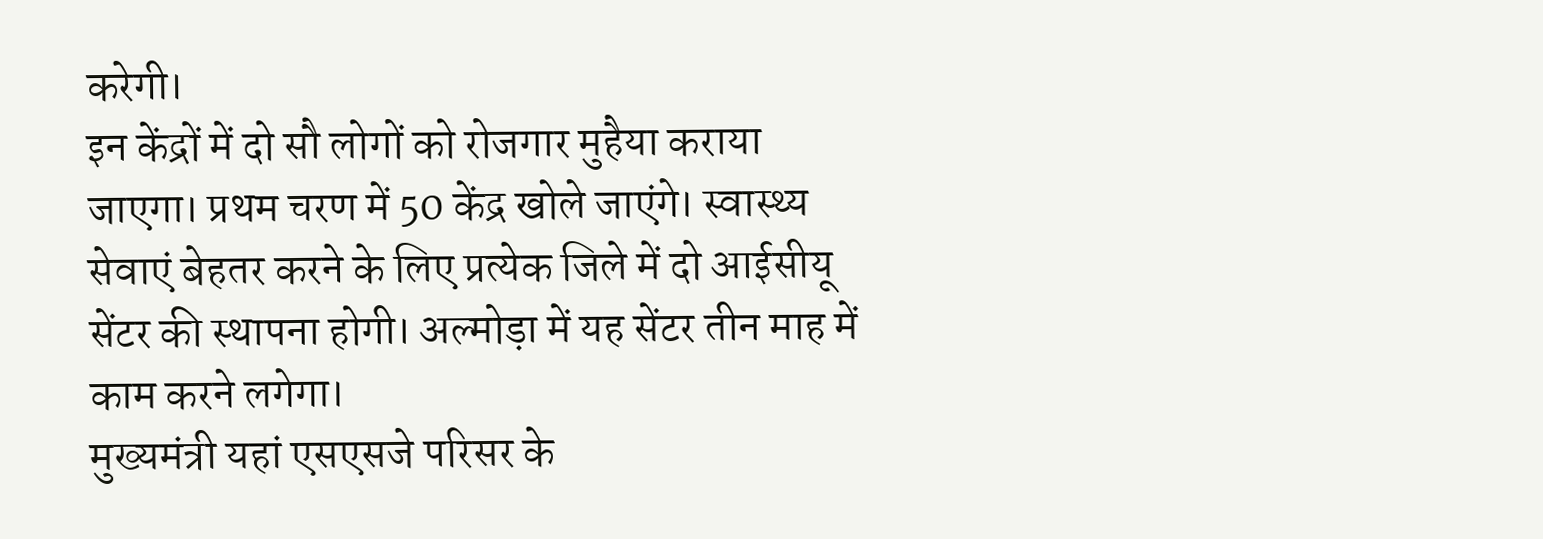करेगी।
इन केंद्रों में दो सौ लोगों को रोजगार मुहैया कराया जाएगा। प्रथम चरण में 50 केंद्र खोले जाएंगे। स्वास्थ्य सेवाएं बेहतर करने के लिए प्रत्येक जिले में दो आईसीयू सेंटर की स्थापना होगी। अल्मोड़ा में यह सेंटर तीन माह में काम करने लगेगा।
मुख्यमंत्री यहां एसएसजे परिसर के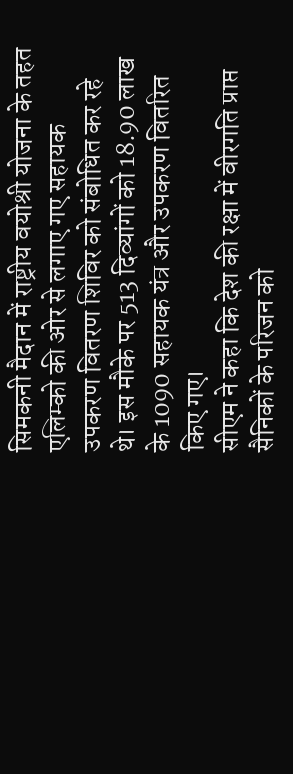सिमकनी मैदान में राष्ट्रीय वयोश्री योजना के तहत एलिम्को की ओर से लगाए गए सहायक उपकरण वितरण शिविर को संबोधित कर रहे थे। इस मौके पर 513 दिव्यांगों को 18.90 लाख के 1090 सहायक यंत्र और उपकरण वितरित किए गए।
सीएम ने कहा कि देश की रक्षा में वीरगति प्राप्त सैनिकों के परिजन को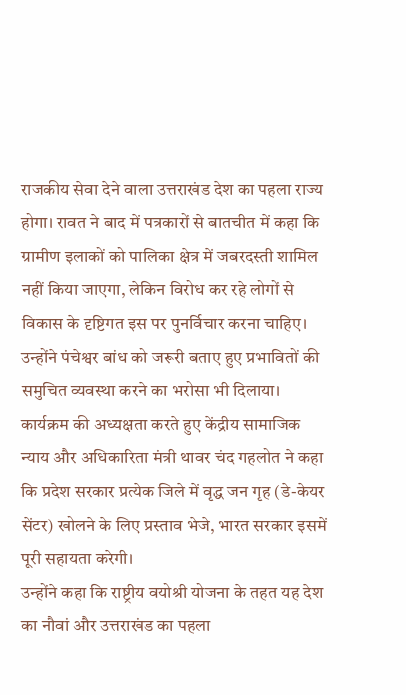राजकीय सेवा देने वाला उत्तराखंड देश का पहला राज्य होगा। रावत ने बाद में पत्रकारों से बातचीत में कहा कि ग्रामीण इलाकों को पालिका क्षेत्र में जबरदस्ती शामिल नहीं किया जाएगा, लेकिन विरोध कर रहे लोगों से विकास के दृष्टिगत इस पर पुनर्विचार करना चाहिए। उन्होंने पंचेश्वर बांध को जरूरी बताए हुए प्रभावितों की समुचित व्यवस्था करने का भरोसा भी दिलाया।
कार्यक्रम की अध्यक्षता करते हुए केंद्रीय सामाजिक न्याय और अधिकारिता मंत्री थावर चंद गहलोत ने कहा कि प्रदेश सरकार प्रत्येक जिले में वृद्ध जन गृह (डे-केयर सेंटर) खोलने के लिए प्रस्ताव भेजे, भारत सरकार इसमें पूरी सहायता करेगी।
उन्होंने कहा कि राष्ट्रीय वयोश्री योजना के तहत यह देश का नौवां और उत्तराखंड का पहला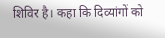शिविर है। कहा कि दिव्यांगों को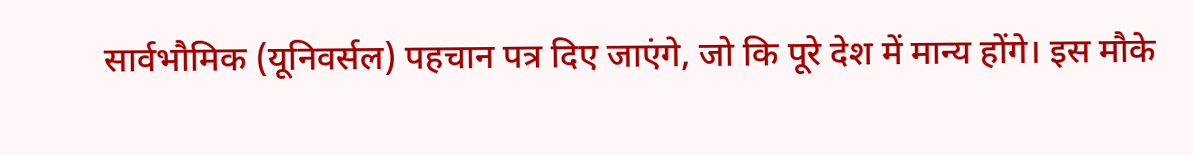सार्वभौमिक (यूनिवर्सल) पहचान पत्र दिए जाएंगे, जो कि पूरे देश में मान्य होंगे। इस मौके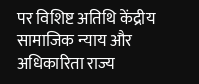पर विशिष्ट अतिथि केंद्रीय सामाजिक न्याय और अधिकारिता राज्य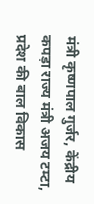मंत्री कृष्णपाल गुर्जर, केंद्रीय कपड़ा राज्य मंत्री अजय टम्टा, प्रदेश की बाल विकास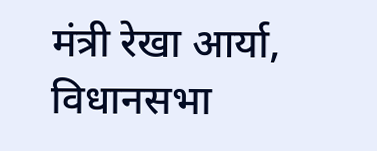मंत्री रेखा आर्या, विधानसभा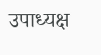उपाध्यक्ष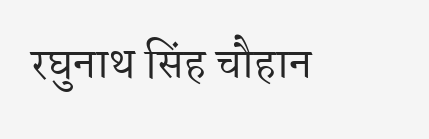रघुनाथ सिंह चौहान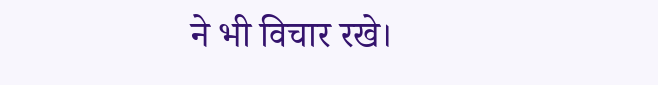ने भी विचार रखे।